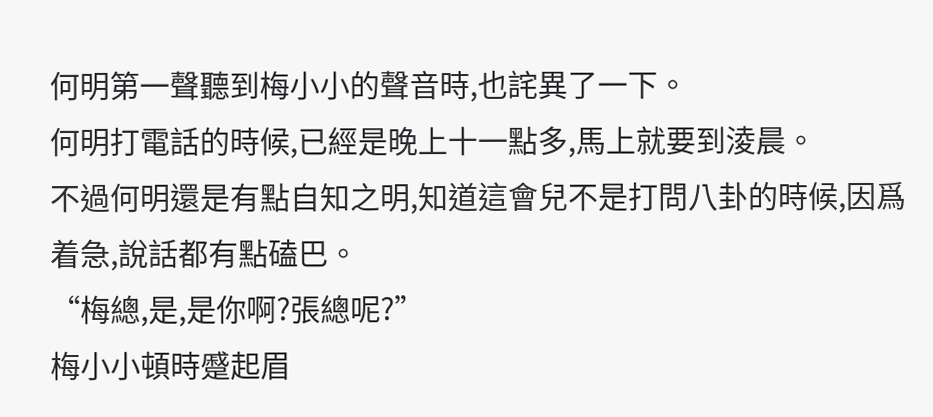何明第一聲聽到梅小小的聲音時,也詫異了一下。
何明打電話的時候,已經是晚上十一點多,馬上就要到淩晨。
不過何明還是有點自知之明,知道這會兒不是打問八卦的時候,因爲着急,說話都有點磕巴。
“梅總,是,是你啊?張總呢?”
梅小小頓時蹙起眉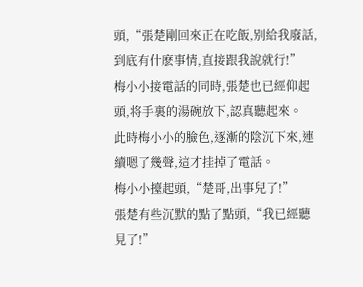頭,“張楚剛回來正在吃飯,别給我廢話,到底有什麽事情,直接跟我說就行!”
梅小小接電話的同時,張楚也已經仰起頭,将手裏的湯碗放下,認真聽起來。
此時梅小小的臉色,逐漸的陰沉下來,連續嗯了幾聲,這才挂掉了電話。
梅小小擡起頭,“楚哥,出事兒了!”
張楚有些沉默的點了點頭,“我已經聽見了!”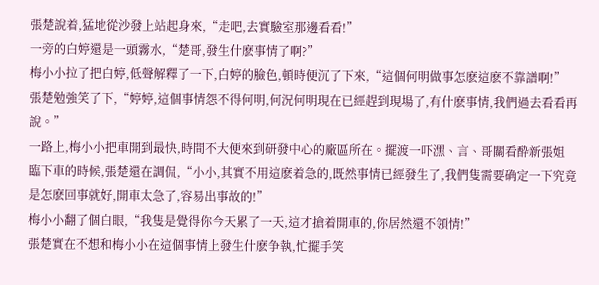張楚說着,猛地從沙發上站起身來,“走吧,去實驗室那邊看看!”
一旁的白婷還是一頭霧水,“楚哥,發生什麽事情了啊?”
梅小小拉了把白婷,低聲解釋了一下,白婷的臉色,頓時便沉了下來,“這個何明做事怎麽這麽不靠譜啊!”
張楚勉強笑了下,“婷婷,這個事情怨不得何明,何況何明現在已經趕到現場了,有什麽事情,我們過去看看再說。”
一路上,梅小小把車開到最快,時間不大便來到研發中心的廠區所在。擺渡一吓潶、言、哥關看酔新張姐
臨下車的時候,張楚還在調侃,“小小,其實不用這麽着急的,既然事情已經發生了,我們隻需要确定一下究竟是怎麽回事就好,開車太急了,容易出事故的!”
梅小小翻了個白眼,“我隻是覺得你今天累了一天,這才搶着開車的,你居然還不領情!”
張楚實在不想和梅小小在這個事情上發生什麽争執,忙擺手笑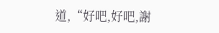道,“好吧,好吧,謝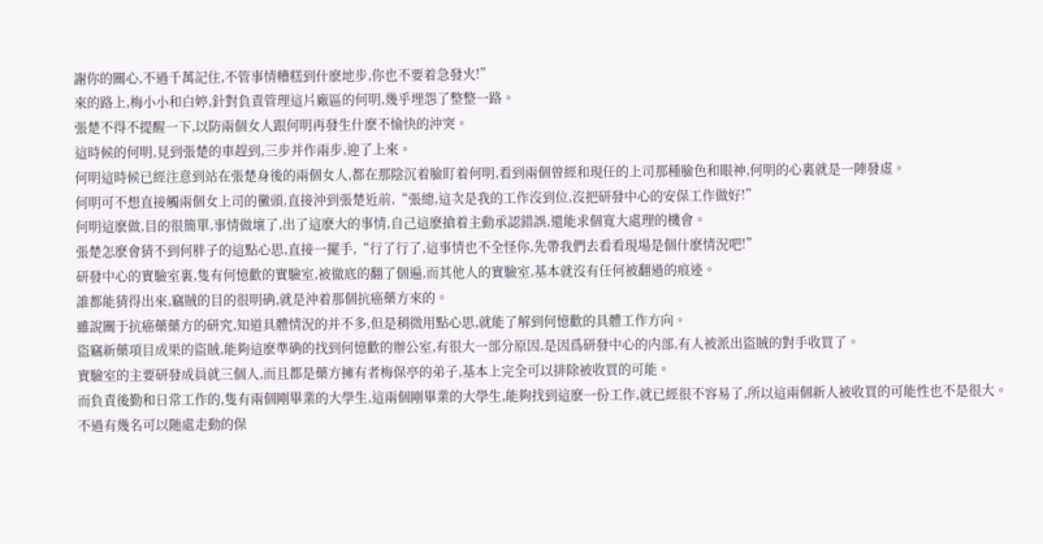謝你的關心,不過千萬記住,不管事情糟糕到什麽地步,你也不要着急發火!”
來的路上,梅小小和白婷,針對負責管理這片廠區的何明,幾乎埋怨了整整一路。
張楚不得不提醒一下,以防兩個女人跟何明再發生什麽不愉快的沖突。
這時候的何明,見到張楚的車趕到,三步并作兩步,迎了上來。
何明這時候已經注意到站在張楚身後的兩個女人,都在那陰沉着臉盯着何明,看到兩個曾經和現任的上司那種臉色和眼神,何明的心裏就是一陣發虛。
何明可不想直接觸兩個女上司的黴頭,直接沖到張楚近前,“張總,這次是我的工作沒到位,沒把研發中心的安保工作做好!”
何明這麽做,目的很簡單,事情做壞了,出了這麽大的事情,自己這麽搶着主動承認錯誤,還能求個寬大處理的機會。
張楚怎麽會猜不到何胖子的這點心思,直接一擺手,“行了行了,這事情也不全怪你,先帶我們去看看現場是個什麽情況吧!”
研發中心的實驗室裏,隻有何憶歡的實驗室,被徹底的翻了個遍,而其他人的實驗室,基本就沒有任何被翻過的痕迹。
誰都能猜得出來,竊賊的目的很明确,就是沖着那個抗癌藥方來的。
雖說關于抗癌藥藥方的研究,知道具體情況的并不多,但是稍微用點心思,就能了解到何憶歡的具體工作方向。
盜竊新藥項目成果的盜賊,能夠這麽準确的找到何憶歡的辦公室,有很大一部分原因,是因爲研發中心的内部,有人被派出盜賊的對手收買了。
實驗室的主要研發成員就三個人,而且都是藥方擁有者梅保亭的弟子,基本上完全可以排除被收買的可能。
而負責後勤和日常工作的,隻有兩個剛畢業的大學生,這兩個剛畢業的大學生,能夠找到這麽一份工作,就已經很不容易了,所以這兩個新人被收買的可能性也不是很大。
不過有幾名可以随處走動的保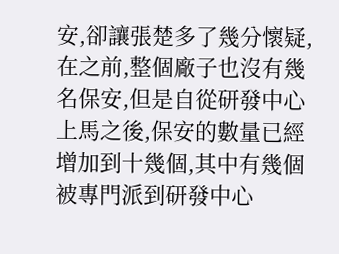安,卻讓張楚多了幾分懷疑,在之前,整個廠子也沒有幾名保安,但是自從研發中心上馬之後,保安的數量已經增加到十幾個,其中有幾個被專門派到研發中心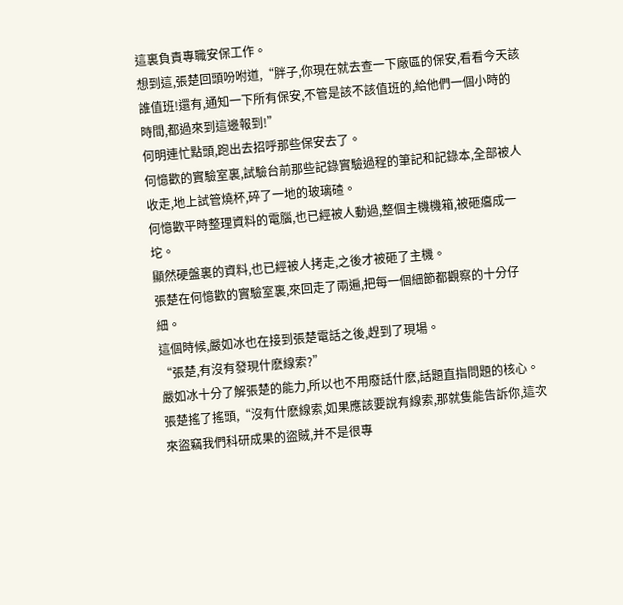這裏負責專職安保工作。
想到這,張楚回頭吩咐道,“胖子,你現在就去查一下廠區的保安,看看今天該誰值班!還有,通知一下所有保安,不管是該不該值班的,給他們一個小時的時間,都過來到這邊報到!”
何明連忙點頭,跑出去招呼那些保安去了。
何憶歡的實驗室裏,試驗台前那些記錄實驗過程的筆記和記錄本,全部被人收走,地上試管燒杯,碎了一地的玻璃碴。
何憶歡平時整理資料的電腦,也已經被人動過,整個主機機箱,被砸癟成一坨。
顯然硬盤裏的資料,也已經被人拷走,之後才被砸了主機。
張楚在何憶歡的實驗室裏,來回走了兩遍,把每一個細節都觀察的十分仔細。
這個時候,嚴如冰也在接到張楚電話之後,趕到了現場。
“張楚,有沒有發現什麽線索?”
嚴如冰十分了解張楚的能力,所以也不用廢話什麽,話題直指問題的核心。
張楚搖了搖頭,“沒有什麽線索,如果應該要說有線索,那就隻能告訴你,這次來盜竊我們科研成果的盜賊,并不是很專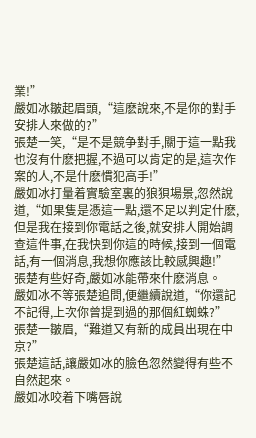業!”
嚴如冰皺起眉頭,“這麽說來,不是你的對手安排人來做的?”
張楚一笑,“是不是競争對手,關于這一點我也沒有什麽把握,不過可以肯定的是,這次作案的人,不是什麽慣犯高手!”
嚴如冰打量着實驗室裏的狼狽場景,忽然說道,“如果隻是憑這一點,還不足以判定什麽,但是我在接到你電話之後,就安排人開始調查這件事,在我快到你這的時候,接到一個電話,有一個消息,我想你應該比較感興趣!”
張楚有些好奇,嚴如冰能帶來什麽消息。
嚴如冰不等張楚追問,便繼續說道,“你還記不記得,上次你曾提到過的那個紅蜘蛛?”
張楚一皺眉,“難道又有新的成員出現在中京?”
張楚這話,讓嚴如冰的臉色忽然變得有些不自然起來。
嚴如冰咬着下嘴唇說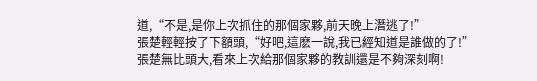道,“不是,是你上次抓住的那個家夥,前天晚上潛逃了!”
張楚輕輕按了下額頭,“好吧,這麽一說,我已經知道是誰做的了!”
張楚無比頭大,看來上次給那個家夥的教訓還是不夠深刻啊!